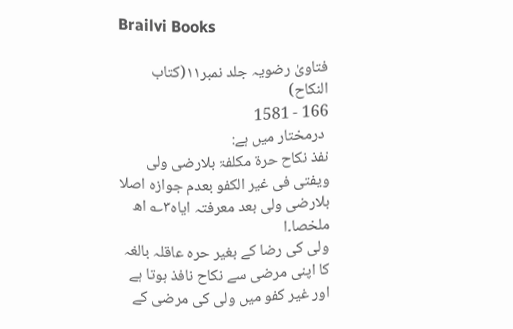Brailvi Books

فتاویٰ رضویہ جلد نمبر۱۱(کتاب النکاح)
166 - 1581
 درمختار میں ہے:
نفذ نکاح حرۃ مکلفۃ بلارضی ولی ویفتی فی غیر الکفو بعدم جوازہ اصلا بلارضی ولی بعد معرفتہ ایاہ۳؎ اھ ملخصا۔ا
ولی کی رضا کے بغیر حرہ عاقلہ بالغہ کا اپنی مرضی سے نکاح نافذ ہوتا ہے اور غیر کفو میں ولی کی مرضی کے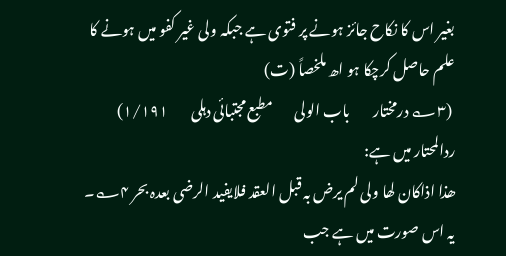بغیر اس کا نکاح جائز ہونے پر فتوی ہے جبکہ ولی غیر کفو میں ہونے کا علم حاصل کرچکا ہو اھ ملخصاً (ت)
 (۳؎ درمختار        باب الولی        مطبع مجتبائی دہلی        ۱/۱۹۱)
ردالمحتار میں ہے:
ھذا اذاکان لھا ولی لم یرض بہ قبل العقد فلایفید الرضی بعدہ بحر ۴؎۔
یہ اس صورت میں ہے جب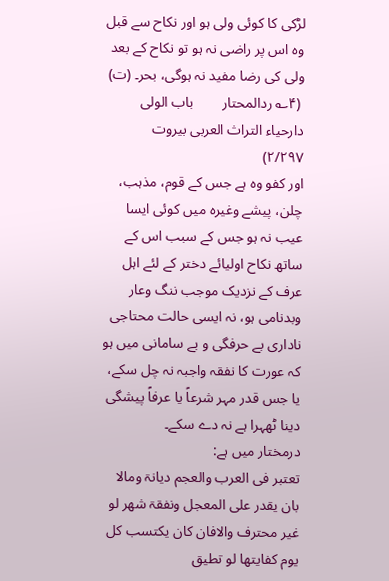لڑکی کا کوئی ولی ہو اور نکاح سے قبل وہ اس پر راضی نہ ہو تو نکاح کے بعد ولی کی رضا مفید نہ ہوگی، بحر۔ (ت)
 (۴؎ ردالمحتار        باب الولی        دارحیاء التراث العربی بیروت    ۲/۲۹۷)
اور کفو وہ ہے جس کے قوم، مذہب، چلن، پیشے وغیرہ میں کوئی ایسا عیب نہ ہو جس کے سبب اس کے ساتھ نکاح اولیائے دختر کے لئے اہل عرف کے نزدیک موجب ننگ وعار وبدنامی ہو، نہ ایسی حالت محتاجی ناداری بے حرفگی و بے سامانی میں ہو کہ عورت کا نفقہ واجبہ نہ چل سکے، یا جس قدر مہر شرعاً یا عرفاً پیشگی دینا ٹھہرا ہے نہ دے سکے۔
درمختار میں ہے:
تعتبر فی العرب والعجم دیانۃ ومالا بان یقدر علی المعجل ونفقۃ شھر لو غیر محترف والافان کان یکتسب کل یوم کفایتھا لو تطیق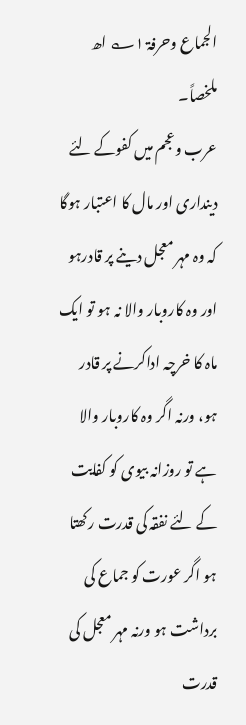الجماع وحرفۃ ۱؎ اھ ملخصاً۔
عرب وعجم میں کفوکے لئے دینداری اور مال کا اعتبار ہوگا کہ وہ مہر معجل دینے پر قادرہو اور وہ کاروبار والا نہ ہو تو ایک ماہ کا خرچہ اداکرنے پر قادر ہو، ورنہ اگر وہ کاروبار والا ہے تو روزانہ بیوی کو کفایت کے لئے نفقہ کی قدرت رکھتا ہو اگر عورت کو جماع کی برداشت ہو ورنہ مہر معجل کی قدرت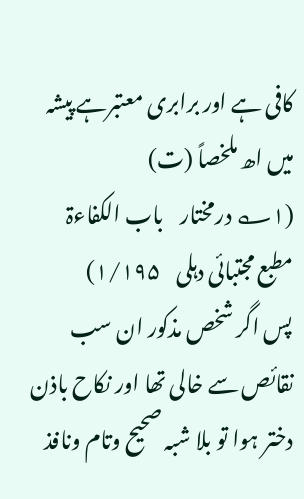کافی ہے اور برابری معتبرہے پیشہ میں اھ ملخصاً (ت)
(۱؎ درمختار    باب الکفاءۃ        مطبع مجتبائی دہلی    ۱/۱۹۵)
پس اگر شخص مذکور ان سب نقائص سے خالی تھا اور نکاح باذن دختر ہوا تو بلا شبہ صحیح وتام ونافذ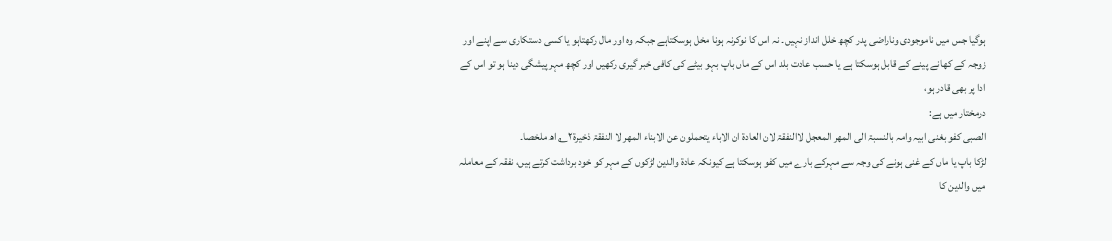ہوگیا جس میں ناموجودی وناراضی پدر کچھ خلل انداز نہیں۔ نہ اس کا نوکرنہ ہونا مخل ہوسکتاہے جبکہ وہ اور مال رکھتاہو یا کسی دستکاری سے اپنے اور زوجہ کے کھانے پینے کے قابل ہوسکتا ہے یا حسب عادت بلد اس کے ماں باپ بہو بیٹے کی کافی خبر گیری رکھیں اور کچھ مہر پیشگی دینا ہو تو اس کے ادا پر بھی قادر ہو،
درمختار میں ہے:
الصبی کفو بغنی ابیہ وامہ بالنسبۃ الی المھر المعجل لاالنفقۃ لان العادۃ ان الاباء یتحملون عن الابناء المھر لا النفقۃ ذخیرۃ۲؎ اھ ملخصا۔
لڑکا باپ یا ماں کے غنی ہونے کی وجہ سے مہرکے بارے میں کفو ہوسکتا ہے کیونکہ عادۃ والدین لڑکوں کے مہر کو خود برداشت کرتے ہیں، نفقہ کے معاملہ میں والدین کا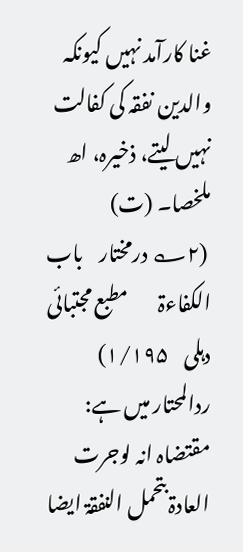غنا کارآمد نہیں کیونکہ والدین نفقہ کی کفالت نہیں لیتے، ذخیرہ، اھ ملخصا۔ (ت)
 (۲؎ درمختار    باب الکفاءۃ        مطبع مجتبائی دہلی    ۱/۱۹۵)
ردالمحتار میں ہے:
مقتضاہ انہ لوجرت العادۃ بتحمل النفقۃ ایضا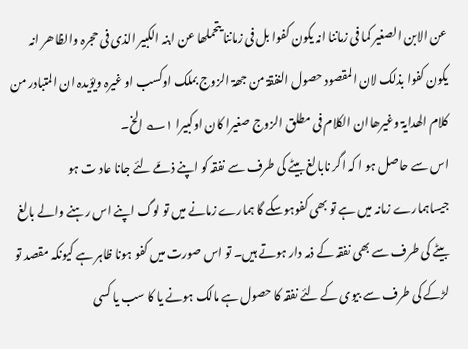عن الابن الصغیر کما فی زماننا انہ یکون کفوا بل فی زماننا یتحملھا عن ابنہ الکبیر الذی فی حجرہ والظاھر انہ یکون کفوا بذلک لان المقصود حصول النفقۃ من جھۃ الزوج بملک اوکسب او غیرہ ویؤیدہ ان المتبادر من کلام الھدایۃ وغیرھاان الکلام فی مطلق الزوج صغیرا کان اوکبیرا ۱؎ الخ۔
اس سے حاصل ہو ا کہ اگر نابالغ بیٹے کی طرف سے نفقہ کو اپنے ذمّے لئے جانا عاد ت ہو جیساہمارے زمانہ میں ہے تو بھی کفوہوسکے گا ہمارے زمانے میں تو لوگ اپنے اس رہنے والے بالغ بیٹے کی طرف سے بھی نفقہ کے ذمہ دار ہوتے ہیں۔ تو اس صورت میں کفو ہونا ظاہر ہے کیونکہ مقصد تو لڑکے کی طرف سے بیوی کے لئے نفقہ کا حصول ہے مالک ہونے یا کا سب یا کسی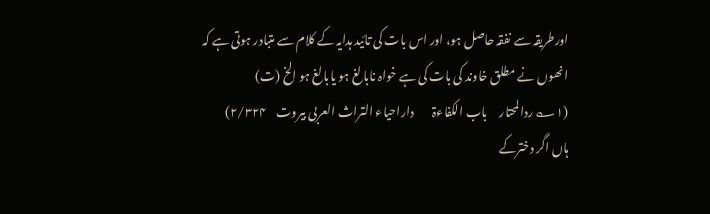اورطریقہ سے نفقہ حاصل ہو، اور اس بات کی تائید ہدایہ کے کلام سے متبادر ہوتی ہے کہ انھوں نے مطلق خاوند کی بات کی ہے خواہ نابالغ ہو یابالغ ہو الخ (ت)
(۱؎ ردالمحتار     باب الکفاءۃ        داراحیاء التراث العربی بیروت    ۲/۳۲۴)
ہاں اگر دخترکے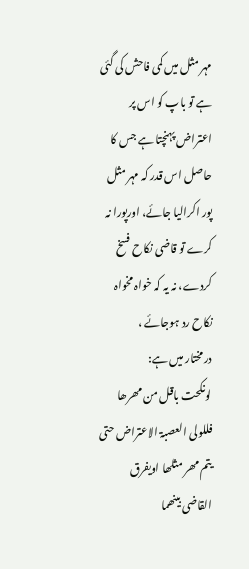مہر مثل میں کمی فاحش کی گئی ہے تو باپ کو اس پر اعتراض پہنچتا ہے جس کا حاصل اس قدر کہ مہر مثل پور اکرالیا جائے، اورپورا نہ کرے تو قاضی نکاح فسخ کردے، نہ یہ کہ خواہ مخواہ نکاح رد ہوجائے ،
درمختار میں ہے:
لونکحت باقل من مھرھا فللولی العصبۃ الاعتراض حتی یتم مھر مثلھا اویفرق القاضی بینھما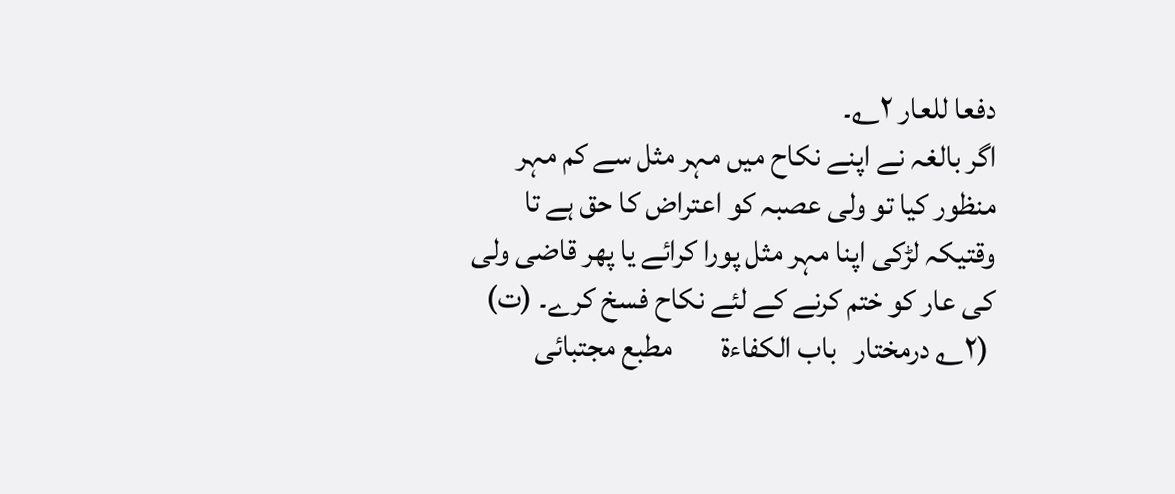دفعا للعار ۲؎۔
اگر بالغہ نے اپنے نکاح میں مہر مثل سے کم مہر منظور کیا تو ولی عصبہ کو اعتراض کا حق ہے تا وقتیکہ لڑکی اپنا مہر مثل پورا کرائے یا پھر قاضی ولی کی عار کو ختم کرنے کے لئے نکاح فسخ کرے۔ (ت)
 (۲؎ درمختار   باب الکفاءۃ        مطبع مجتبائی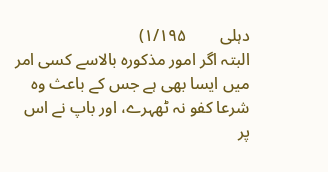دہلی        ۱/۱۹۵)
البتہ اگر امور مذکورہ بالاسے کسی امر میں ایسا بھی ہے جس کے باعث وہ شرعا کفو نہ ٹھہرے، اور باپ نے اس پر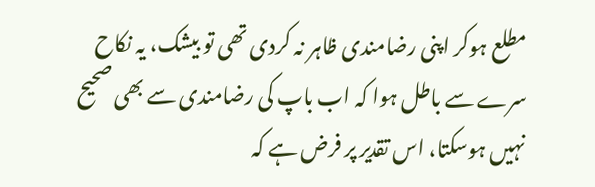مطلع ہوکر اپنی رضامندی ظاہر نہ کردی تھی تو بیشک، یہ نکاح سرے سے باطل ہوا کہ اب باپ کی رضامندی سے بھی صحیح نہیں ہوسکتا، اس تقدیر پر فرض ہے کہ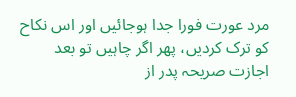مرد عورت فورا جدا ہوجائیں اور اس نکاح کو ترک کردیں، پھر اگر چاہیں تو بعد اجازت صریحہ پدر از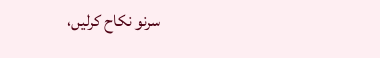سرنو نکاح کرلیں،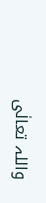واللہ تعالٰی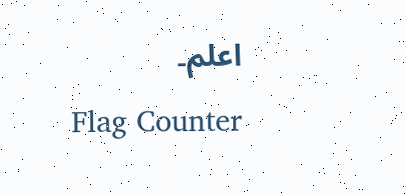اعلم۔
Flag Counter